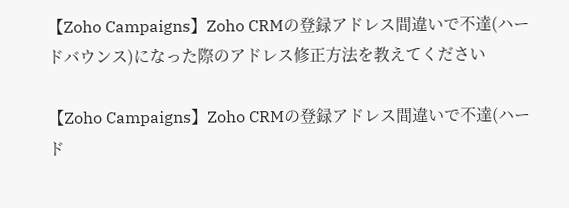【Zoho Campaigns】Zoho CRMの登録アドレス間違いで不達(ハードバウンス)になった際のアドレス修正方法を教えてください

【Zoho Campaigns】Zoho CRMの登録アドレス間違いで不達(ハード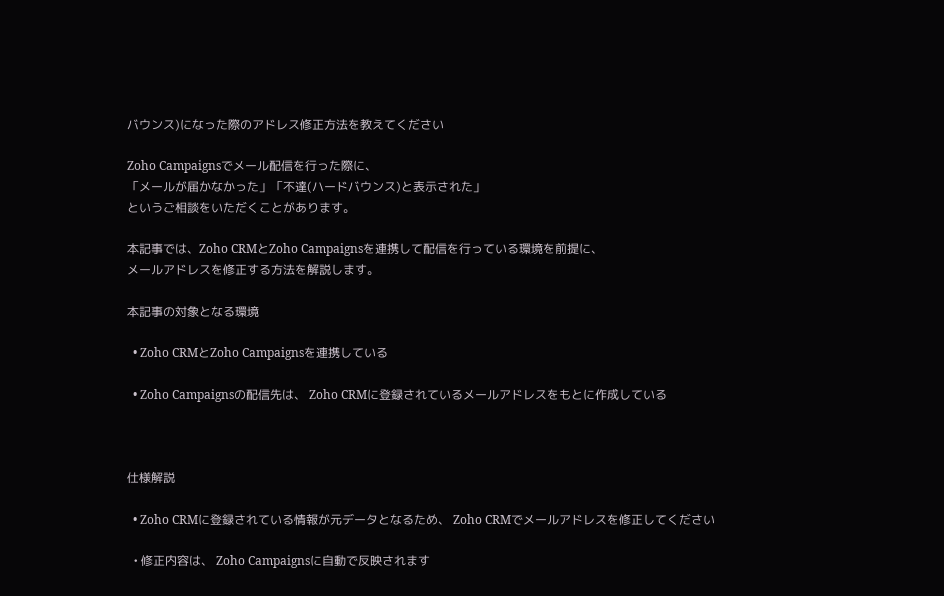バウンス)になった際のアドレス修正方法を教えてください

Zoho Campaignsでメール配信を行った際に、
「メールが届かなかった」「不達(ハードバウンス)と表示された」
というご相談をいただくことがあります。

本記事では、Zoho CRMとZoho Campaignsを連携して配信を行っている環境を前提に、
メールアドレスを修正する方法を解説します。

本記事の対象となる環境

  • Zoho CRMとZoho Campaignsを連携している

  • Zoho Campaignsの配信先は、 Zoho CRMに登録されているメールアドレスをもとに作成している



仕様解説

  • Zoho CRMに登録されている情報が元データとなるため、 Zoho CRMでメールアドレスを修正してください

  • 修正内容は、 Zoho Campaignsに自動で反映されます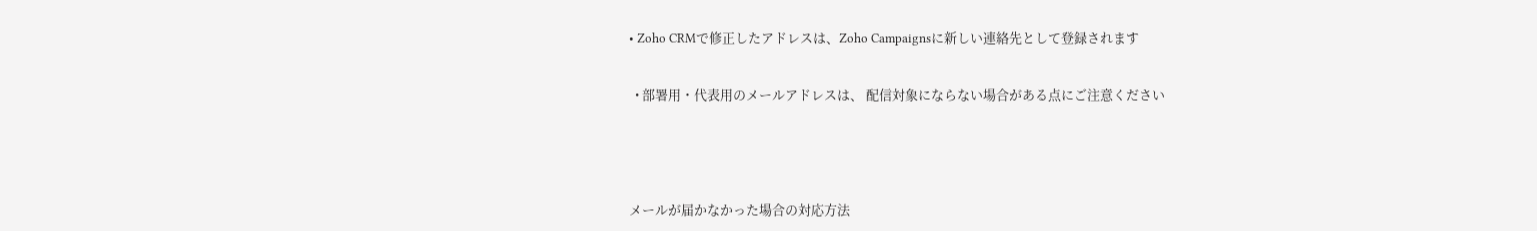• Zoho CRMで修正したアドレスは、Zoho Campaignsに新しい連絡先として登録されます

  • 部署用・代表用のメールアドレスは、 配信対象にならない場合がある点にご注意ください



メールが届かなかった場合の対応方法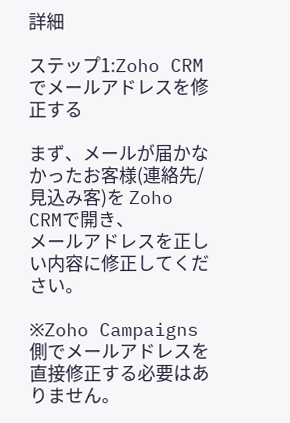詳細

ステップ1:Zoho CRMでメールアドレスを修正する

まず、メールが届かなかったお客様(連絡先/見込み客)を Zoho CRMで開き、
メールアドレスを正しい内容に修正してください。

※Zoho Campaigns側でメールアドレスを直接修正する必要はありません。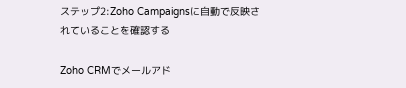ステップ2:Zoho Campaignsに自動で反映されていることを確認する

Zoho CRMでメールアド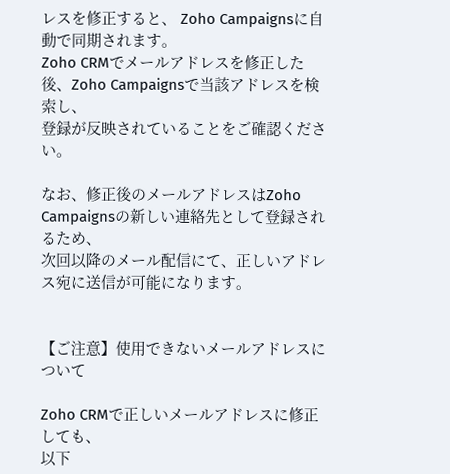レスを修正すると、 Zoho Campaignsに自動で同期されます。
Zoho CRMでメールアドレスを修正した後、Zoho Campaignsで当該アドレスを検索し、
登録が反映されていることをご確認ください。

なお、修正後のメールアドレスはZoho Campaignsの新しい連絡先として登録されるため、
次回以降のメール配信にて、正しいアドレス宛に送信が可能になります。


【ご注意】使用できないメールアドレスについて

Zoho CRMで正しいメールアドレスに修正しても、
以下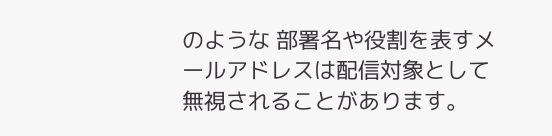のような 部署名や役割を表すメールアドレスは配信対象として無視されることがあります。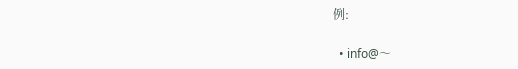例:

  • info@〜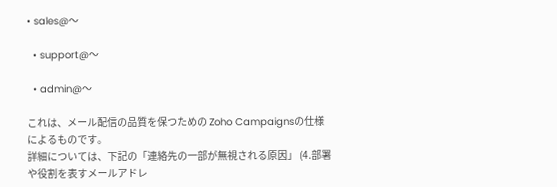• sales@〜

  • support@〜

  • admin@〜

これは、メール配信の品質を保つための Zoho Campaignsの仕様によるものです。
詳細については、下記の「連絡先の一部が無視される原因」 (4.部署や役割を表すメールアドレ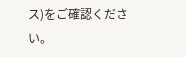ス)をご確認ください。